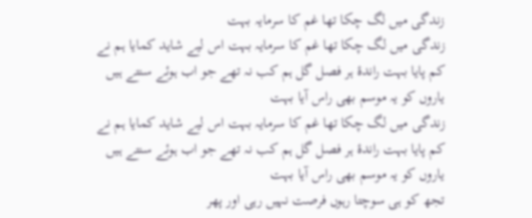زندگی میں لگ چکا تھا غم کا سرمایہ بہت
زندگی میں لگ چکا تھا غم کا سرمایہ بہت اس لیے شاید کمایا ہم نے کم پایا بہت راندۂ ہر فصل گل ہم کب نہ تھے جو اب ہوئے سنتے ہیں یاروں کو یہ موسم بھی راس آیا بہت
زندگی میں لگ چکا تھا غم کا سرمایہ بہت اس لیے شاید کمایا ہم نے کم پایا بہت راندۂ ہر فصل گل ہم کب نہ تھے جو اب ہوئے سنتے ہیں یاروں کو یہ موسم بھی راس آیا بہت
تجھ کو ہی سوچتا رہوں فرصت نہیں رہی اور پھر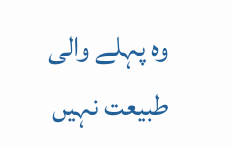وہ پہلے والی طبیعت نہیں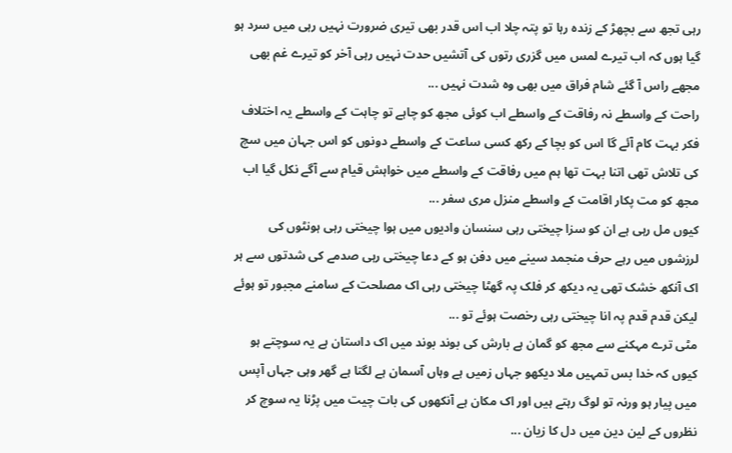رہی تجھ سے بچھڑ کے زندہ رہا تو پتہ چلا اب اس قدر بھی تیری ضرورت نہیں رہی میں سرد ہو گیا ہوں کہ اب تیرے لمس میں گزری رتوں کی آتشیں حدت نہیں رہی آخر کو تیرے غم بھی مجھے راس آ گئے شام فراق میں بھی وہ شدت نہیں ...
راحت کے واسطے نہ رفاقت کے واسطے اب کوئی مجھ کو چاہے تو چاہت کے واسطے یہ اختلاف فکر بہت کام آئے گا اس کو بچا کے رکھ کسی ساعت کے واسطے دونوں کو اس جہان میں سچ کی تلاش تھی اتنا بہت تھا ہم میں رفاقت کے واسطے میں خواہش قیام سے آگے نکل گیا اب مجھ کو مت پکار اقامت کے واسطے منزل مری سفر ...
کیوں مل رہی ہے ان کو سزا چیختی رہی سنسان وادیوں میں ہوا چیختی رہی ہونٹوں کی لرزشوں میں رہے حرف منجمد سینے میں دفن ہو کے دعا چیختی رہی صدمے کی شدتوں سے ہر اک آنکھ خشک تھی یہ دیکھ کر فلک پہ گھٹا چیختی رہی اک مصلحت کے سامنے مجبور تو ہوئے لیکن قدم قدم پہ انا چیختی رہی رخصت ہوئے تو ...
مٹی ترے مہکنے سے مجھ کو گمان ہے بارش کی بوند بوند میں اک داستان ہے یہ سوچتے ہو کیوں کہ خدا بس تمہیں ملا دیکھو جہاں زمیں ہے وہاں آسمان ہے لگتا ہے گھر وہی جہاں آپس میں پیار ہو ورنہ تو لوگ رہتے ہیں اور اک مکان ہے آنکھوں کی بات چیت میں پڑنا یہ سوچ کر نظروں کے لین دین میں دل کا زیان ...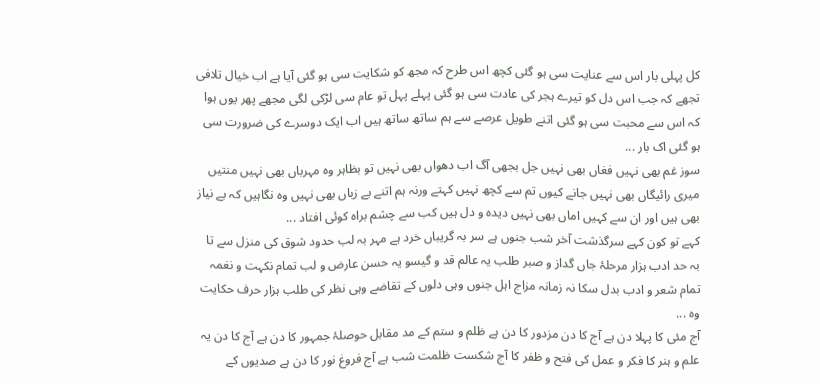کل پہلی بار اس سے عنایت سی ہو گئی کچھ اس طرح کہ مجھ کو شکایت سی ہو گئی آیا ہے اب خیال تلافی تجھے کہ جب اس دل کو تیرے ہجر کی عادت سی ہو گئی پہلے پہل تو عام سی لڑکی لگی مجھے پھر یوں ہوا کہ اس سے محبت سی ہو گئی اتنے طویل عرصے سے ہم ساتھ ساتھ ہیں اب ایک دوسرے کی ضرورت سی ہو گئی اک بار ...
سوز غم بھی نہیں فغاں بھی نہیں جل بجھی آگ اب دھواں بھی نہیں تو بظاہر وہ مہرباں بھی نہیں منتیں میری رائیگاں بھی نہیں جانے کیوں تم سے کچھ نہیں کہتے ورنہ ہم اتنے بے زباں بھی نہیں وہ نگاہیں کہ بے نیاز بھی ہیں اور ان سے کہیں اماں بھی نہیں دیدہ و دل ہیں کب سے چشم براہ کوئی افتاد ...
کہے تو کون کہے سرگذشت آخر شب جنوں ہے سر بہ گریباں خرد ہے مہر بہ لب حدود شوق کی منزل سے تا بہ حد ادب ہزار مرحلۂ جاں گداز و صبر طلب یہ عالم قد و گیسو یہ حسن عارض و لب تمام نکہت و نغمہ تمام شعر و ادب بدل سکا نہ زمانہ مزاج اہل جنوں وہی دلوں کے تقاضے وہی نظر کی طلب ہزار حرف حکایت وہ ...
آج مئی کا پہلا دن ہے آج کا دن مزدور کا دن ہے ظلم و ستم کے مد مقابل حوصلۂ جمہور کا دن ہے آج کا دن یہ علم و ہنر کا فکر و عمل کی فتح و ظفر کا آج شکست ظلمت شب ہے آج فروغ نور کا دن ہے صدیوں کے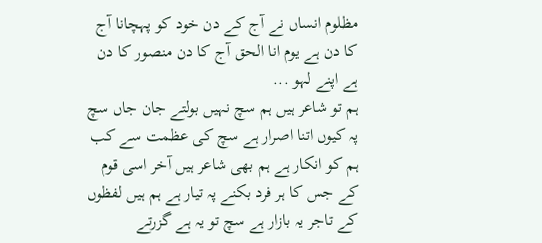مظلوم انساں نے آج کے دن خود کو پہچانا آج کا دن ہے یوم انا الحق آج کا دن منصور کا دن ہے اپنے لہو ...
ہم تو شاعر ہیں ہم سچ نہیں بولتے جان جاں سچ پہ کیوں اتنا اصرار ہے سچ کی عظمت سے کب ہم کو انکار ہے ہم بھی شاعر ہیں آخر اسی قوم کے جس کا ہر فرد بکنے پہ تیار ہے ہم ہیں لفظوں کے تاجر یہ بازار ہے سچ تو یہ ہے گزرتے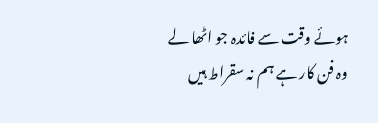ہوئے وقت سے فائدہ جو اٹھا لے وہ فن کار ہے ہم نہ سقراط ہیں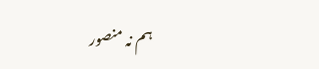ہم نہ منصور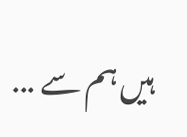ہیں ہم سے ...